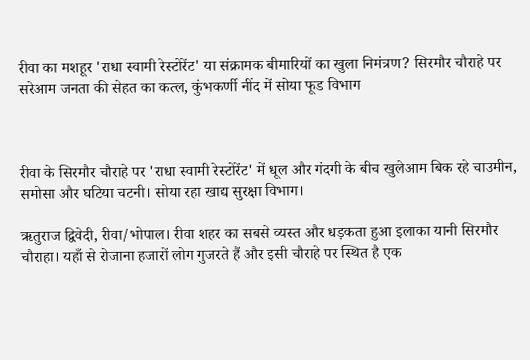रीवा का मशहूर 'राधा स्वामी रेस्टोरेंट' या संक्रामक बीमारियों का खुला निमंत्रण? सिरमौर चौराहे पर सरेआम जनता की सेहत का कत्ल, कुंभकर्णी नींद में सोया फूड विभाग



रीवा के सिरमौर चौराहे पर 'राधा स्वामी रेस्टोरेंट' में धूल और गंदगी के बीच खुलेआम बिक रहे चाउमीन, समोसा और घटिया चटनी। सोया रहा खाद्य सुरक्षा विभाग।

ऋतुराज द्विवेदी, रीवा/भोपाल। रीवा शहर का सबसे व्यस्त और धड़कता हुआ इलाका यानी सिरमौर चौराहा। यहाँ से रोजाना हजारों लोग गुजरते हैं और इसी चौराहे पर स्थित है एक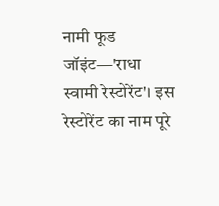नामी फूड जॉइंट—'राधा स्वामी रेस्टोरेंट'। इस रेस्टोरेंट का नाम पूरे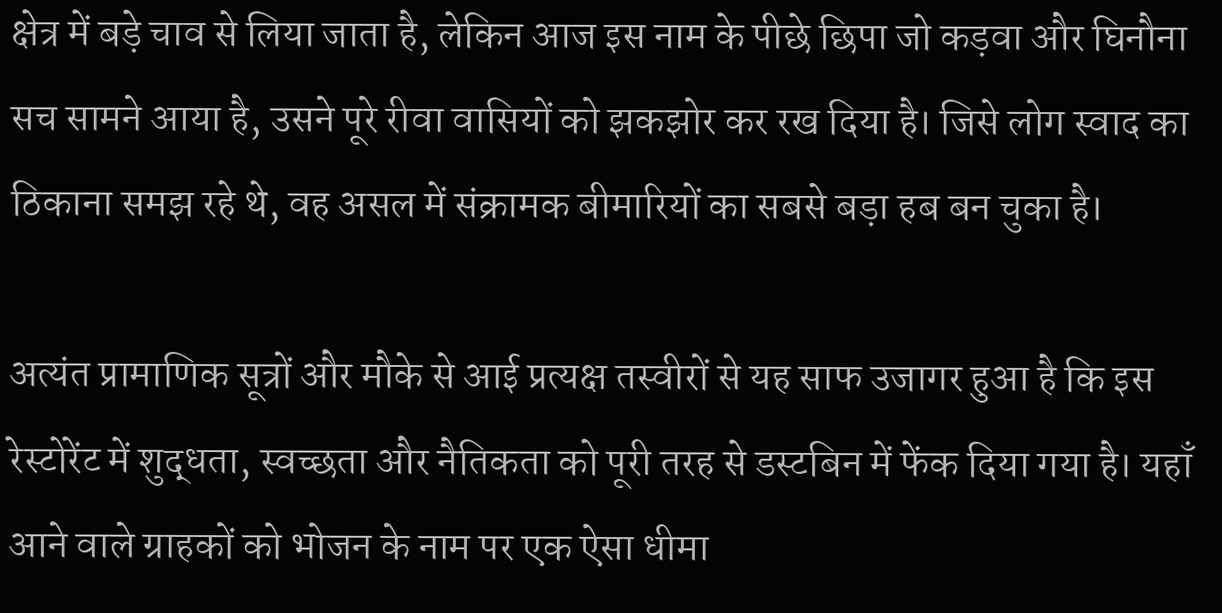क्षेत्र में बड़े चाव से लिया जाता है, लेकिन आज इस नाम के पीछे छिपा जो कड़वा और घिनौना सच सामने आया है, उसने पूरे रीवा वासियों को झकझोर कर रख दिया है। जिसे लोग स्वाद का ठिकाना समझ रहे थे, वह असल में संक्रामक बीमारियों का सबसे बड़ा हब बन चुका है।

अत्यंत प्रामाणिक सूत्रों और मौके से आई प्रत्यक्ष तस्वीरों से यह साफ उजागर हुआ है कि इस रेस्टोरेंट में शुद्धता, स्वच्छता और नैतिकता को पूरी तरह से डस्टबिन में फेंक दिया गया है। यहाँ आने वाले ग्राहकों को भोजन के नाम पर एक ऐसा धीमा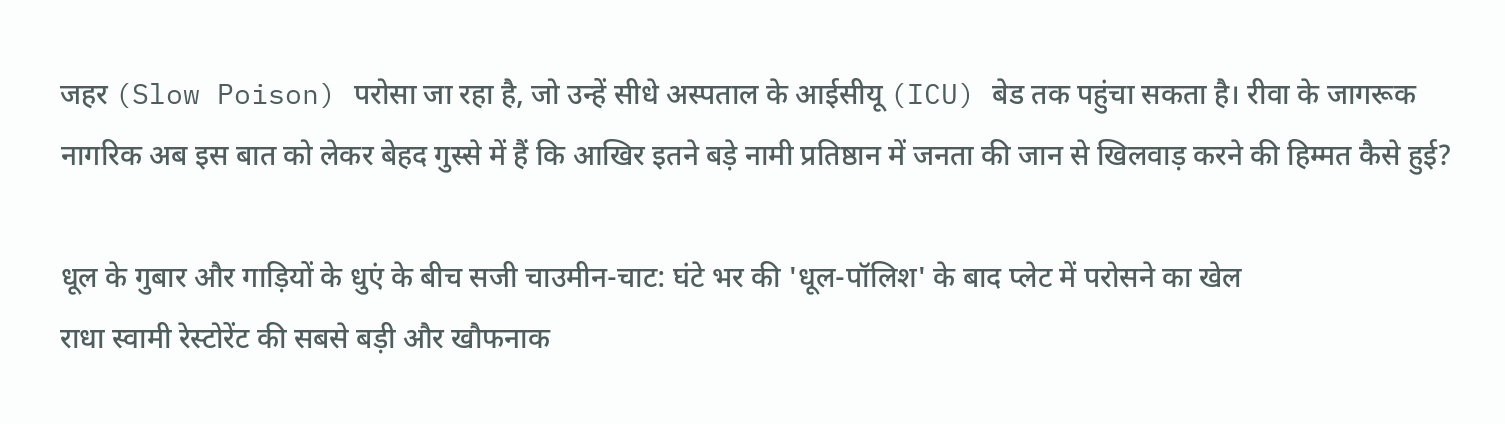जहर (Slow Poison) परोसा जा रहा है, जो उन्हें सीधे अस्पताल के आईसीयू (ICU) बेड तक पहुंचा सकता है। रीवा के जागरूक नागरिक अब इस बात को लेकर बेहद गुस्से में हैं कि आखिर इतने बड़े नामी प्रतिष्ठान में जनता की जान से खिलवाड़ करने की हिम्मत कैसे हुई?

धूल के गुबार और गाड़ियों के धुएं के बीच सजी चाउमीन-चाट: घंटे भर की 'धूल-पॉलिश' के बाद प्लेट में परोसने का खेल
राधा स्वामी रेस्टोरेंट की सबसे बड़ी और खौफनाक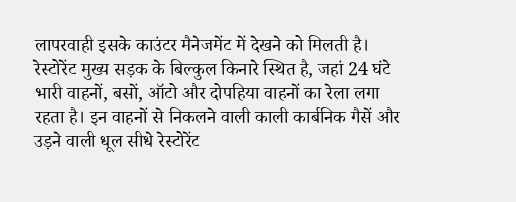लापरवाही इसके काउंटर मैनेजमेंट में देखने को मिलती है। रेस्टोरेंट मुख्य सड़क के बिल्कुल किनारे स्थित है, जहां 24 घंटे भारी वाहनों, बसों, ऑटो और दोपहिया वाहनों का रेला लगा रहता है। इन वाहनों से निकलने वाली काली कार्बनिक गैसें और उड़ने वाली धूल सीधे रेस्टोरेंट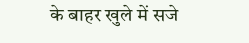के बाहर खुले में सजे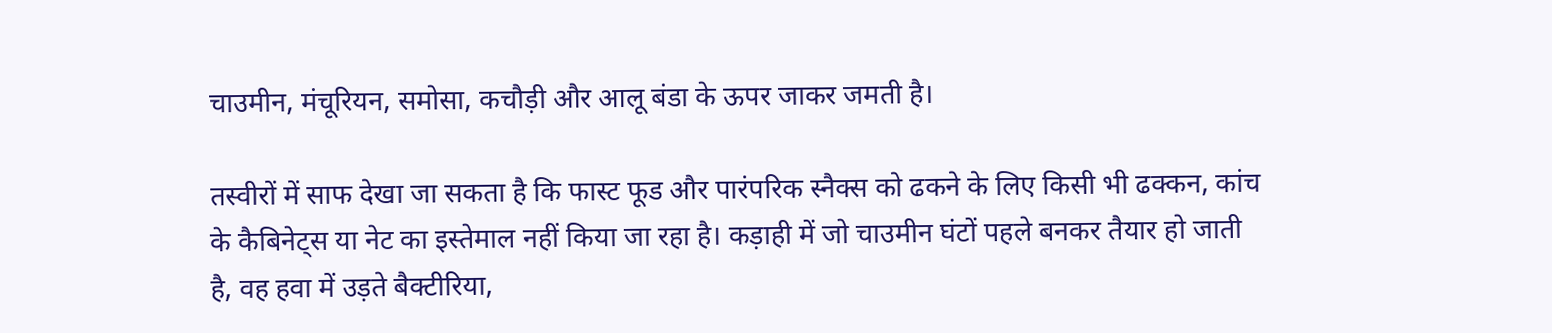चाउमीन, मंचूरियन, समोसा, कचौड़ी और आलू बंडा के ऊपर जाकर जमती है।

तस्वीरों में साफ देखा जा सकता है कि फास्ट फूड और पारंपरिक स्नैक्स को ढकने के लिए किसी भी ढक्कन, कांच के कैबिनेट्स या नेट का इस्तेमाल नहीं किया जा रहा है। कड़ाही में जो चाउमीन घंटों पहले बनकर तैयार हो जाती है, वह हवा में उड़ते बैक्टीरिया,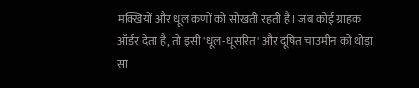मक्खियों और धूल कणों को सोखती रहती है। जब कोई ग्राहक ऑर्डर देता है, तो इसी 'धूल-धूसरित' और दूषित चाउमीन को थोड़ा सा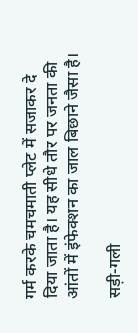गर्म करके चमचमाती प्लेट में सजाकर दे दिया जाता है। यह सीधे तौर पर जनता की आंतों में इंफेक्शन का जाल बिछाने जैसा है।

सड़ी-गली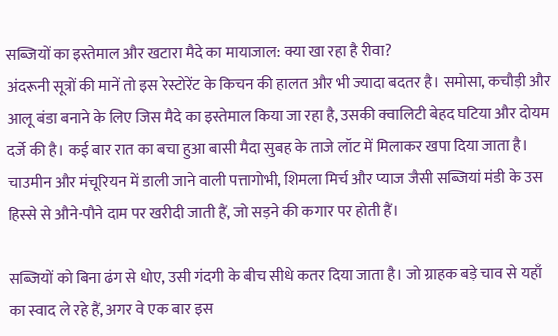सब्जियों का इस्तेमाल और खटारा मैदे का मायाजाल: क्या खा रहा है रीवा?
अंदरूनी सूत्रों की मानें तो इस रेस्टोरेंट के किचन की हालत और भी ज्यादा बदतर है। समोसा, कचौड़ी और आलू बंडा बनाने के लिए जिस मैदे का इस्तेमाल किया जा रहा है, उसकी क्वालिटी बेहद घटिया और दोयम दर्जे की है। कई बार रात का बचा हुआ बासी मैदा सुबह के ताजे लॉट में मिलाकर खपा दिया जाता है। चाउमीन और मंचूरियन में डाली जाने वाली पत्तागोभी, शिमला मिर्च और प्याज जैसी सब्जियां मंडी के उस हिस्से से औने-पौने दाम पर खरीदी जाती हैं, जो सड़ने की कगार पर होती हैं।

सब्जियों को बिना ढंग से धोए, उसी गंदगी के बीच सीधे कतर दिया जाता है। जो ग्राहक बड़े चाव से यहाँ का स्वाद ले रहे हैं, अगर वे एक बार इस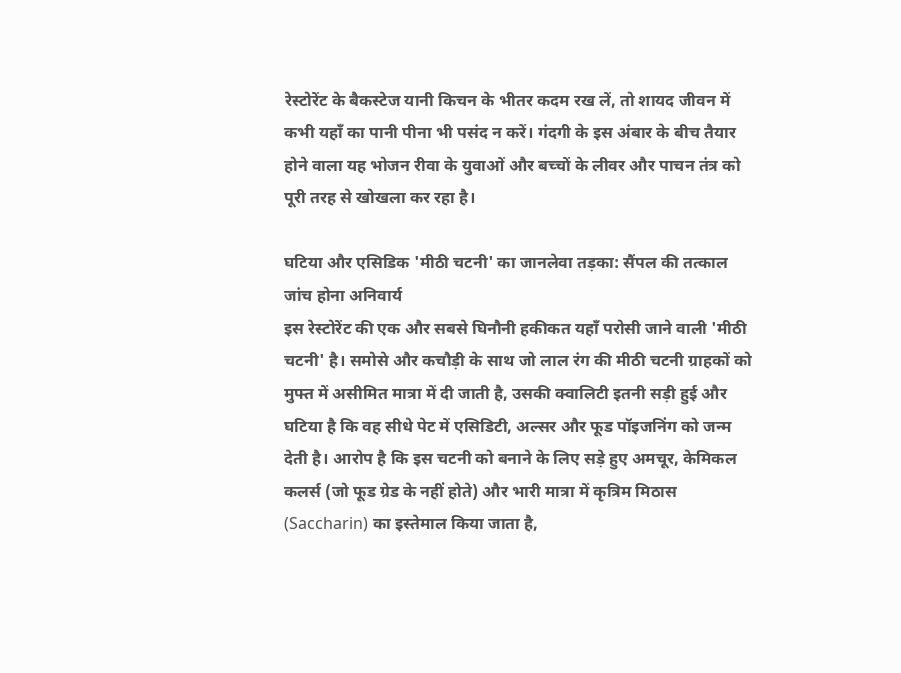रेस्टोरेंट के बैकस्टेज यानी किचन के भीतर कदम रख लें, तो शायद जीवन में कभी यहाँ का पानी पीना भी पसंद न करें। गंदगी के इस अंबार के बीच तैयार होने वाला यह भोजन रीवा के युवाओं और बच्चों के लीवर और पाचन तंत्र को पूरी तरह से खोखला कर रहा है।

घटिया और एसिडिक 'मीठी चटनी' का जानलेवा तड़का: सैंपल की तत्काल जांच होना अनिवार्य
इस रेस्टोरेंट की एक और सबसे घिनौनी हकीकत यहाँ परोसी जाने वाली 'मीठी चटनी' है। समोसे और कचौड़ी के साथ जो लाल रंग की मीठी चटनी ग्राहकों को मुफ्त में असीमित मात्रा में दी जाती है, उसकी क्वालिटी इतनी सड़ी हुई और घटिया है कि वह सीधे पेट में एसिडिटी, अल्सर और फूड पॉइजनिंग को जन्म देती है। आरोप है कि इस चटनी को बनाने के लिए सड़े हुए अमचूर, केमिकल कलर्स (जो फूड ग्रेड के नहीं होते) और भारी मात्रा में कृत्रिम मिठास (Saccharin) का इस्तेमाल किया जाता है,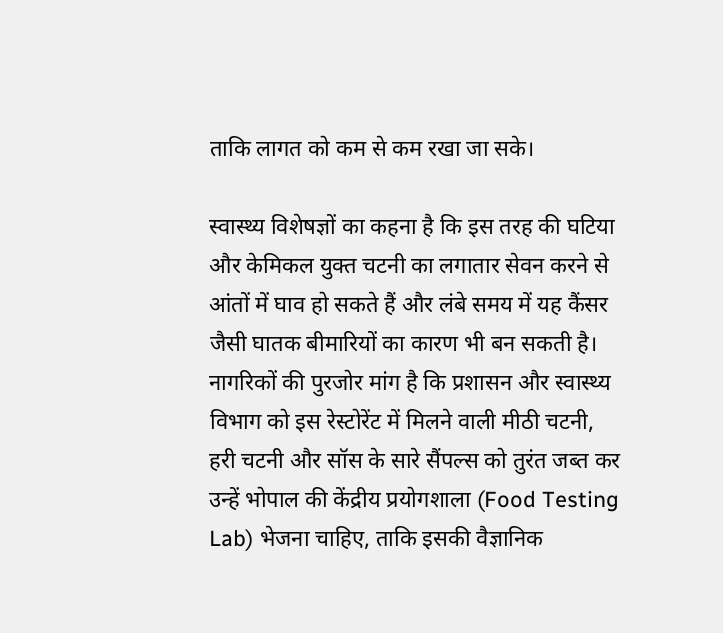ताकि लागत को कम से कम रखा जा सके।

स्वास्थ्य विशेषज्ञों का कहना है कि इस तरह की घटिया और केमिकल युक्त चटनी का लगातार सेवन करने से आंतों में घाव हो सकते हैं और लंबे समय में यह कैंसर जैसी घातक बीमारियों का कारण भी बन सकती है। नागरिकों की पुरजोर मांग है कि प्रशासन और स्वास्थ्य विभाग को इस रेस्टोरेंट में मिलने वाली मीठी चटनी, हरी चटनी और सॉस के सारे सैंपल्स को तुरंत जब्त कर उन्हें भोपाल की केंद्रीय प्रयोगशाला (Food Testing Lab) भेजना चाहिए, ताकि इसकी वैज्ञानिक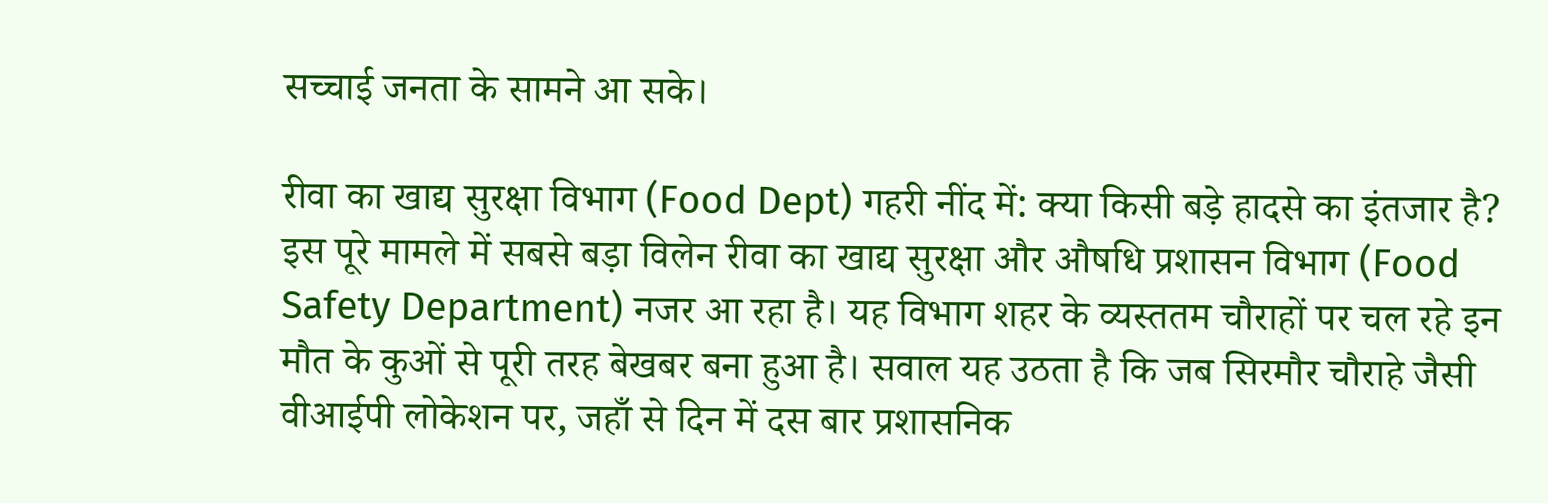सच्चाई जनता के सामने आ सके।

रीवा का खाद्य सुरक्षा विभाग (Food Dept) गहरी नींद में: क्या किसी बड़े हादसे का इंतजार है?
इस पूरे मामले में सबसे बड़ा विलेन रीवा का खाद्य सुरक्षा और औषधि प्रशासन विभाग (Food Safety Department) नजर आ रहा है। यह विभाग शहर के व्यस्ततम चौराहों पर चल रहे इन मौत के कुओं से पूरी तरह बेखबर बना हुआ है। सवाल यह उठता है कि जब सिरमौर चौराहे जैसी वीआईपी लोकेशन पर, जहाँ से दिन में दस बार प्रशासनिक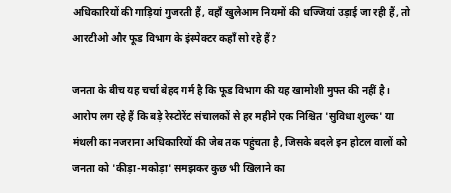अधिकारियों की गाड़ियां गुजरती हैं, वहाँ खुलेआम नियमों की धज्जियां उड़ाई जा रही हैं, तो आरटीओ और फूड विभाग के इंस्पेक्टर कहाँ सो रहे हैं?

जनता के बीच यह चर्चा बेहद गर्म है कि फूड विभाग की यह खामोशी मुफ्त की नहीं है। आरोप लग रहे हैं कि बड़े रेस्टोरेंट संचालकों से हर महीने एक निश्चित 'सुविधा शुल्क' या मंथली का नजराना अधिकारियों की जेब तक पहुंचता है, जिसके बदले इन होटल वालों को जनता को 'कीड़ा-मकोड़ा' समझकर कुछ भी खिलाने का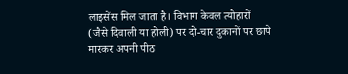लाइसेंस मिल जाता है। विभाग केवल त्योहारों (जैसे दिवाली या होली) पर दो-चार दुकानों पर छापे मारकर अपनी पीठ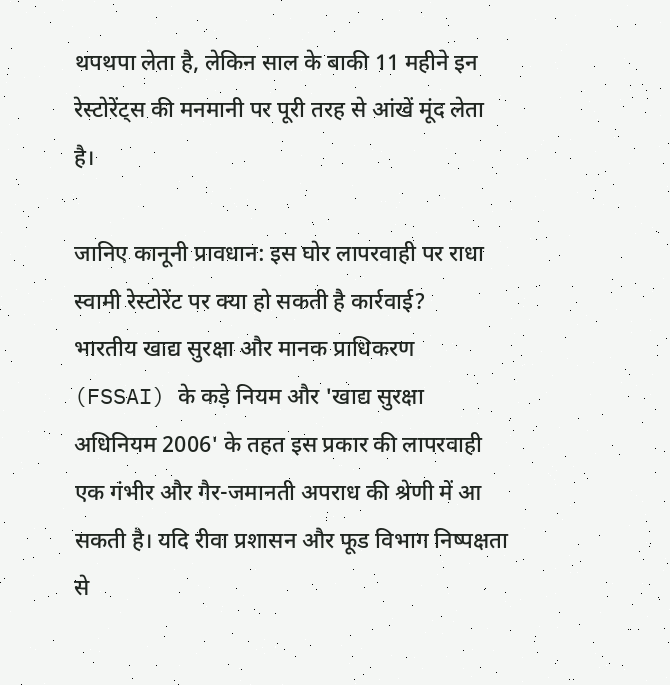थपथपा लेता है, लेकिन साल के बाकी 11 महीने इन रेस्टोरेंट्स की मनमानी पर पूरी तरह से आंखें मूंद लेता है।

जानिए कानूनी प्रावधान: इस घोर लापरवाही पर राधा स्वामी रेस्टोरेंट पर क्या हो सकती है कार्रवाई?
भारतीय खाद्य सुरक्षा और मानक प्राधिकरण (FSSAI) के कड़े नियम और 'खाद्य सुरक्षा अधिनियम 2006' के तहत इस प्रकार की लापरवाही एक गंभीर और गैर-जमानती अपराध की श्रेणी में आ सकती है। यदि रीवा प्रशासन और फूड विभाग निष्पक्षता से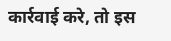कार्रवाई करे, तो इस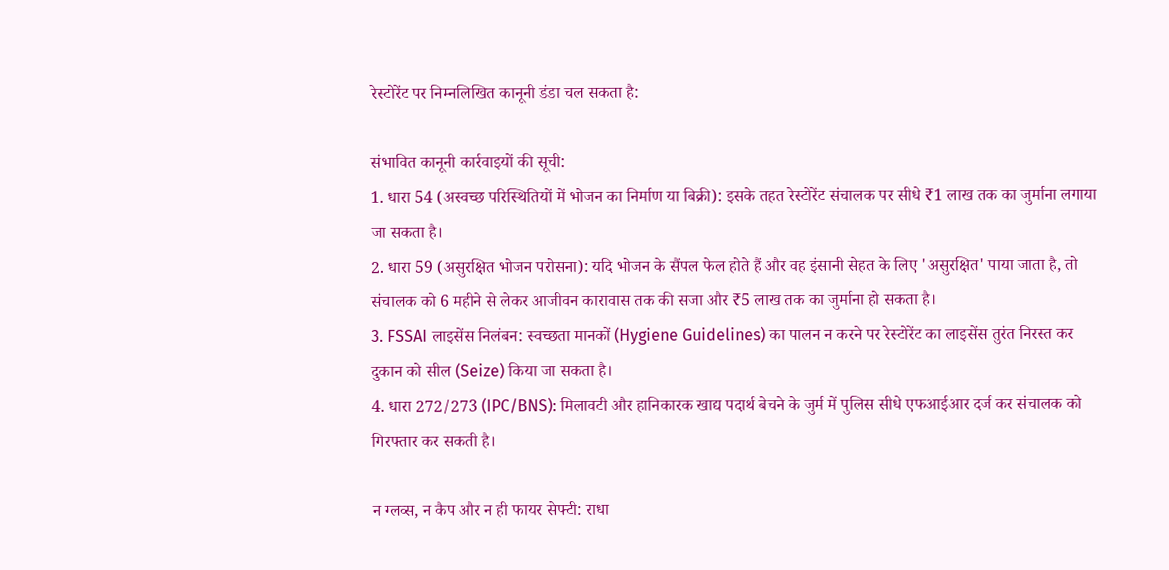रेस्टोरेंट पर निम्नलिखित कानूनी डंडा चल सकता है:

संभावित कानूनी कार्रवाइयों की सूची:
1. धारा 54 (अस्वच्छ परिस्थितियों में भोजन का निर्माण या बिक्री): इसके तहत रेस्टोरेंट संचालक पर सीधे ₹1 लाख तक का जुर्माना लगाया जा सकता है।
2. धारा 59 (असुरक्षित भोजन परोसना): यदि भोजन के सैंपल फेल होते हैं और वह इंसानी सेहत के लिए 'असुरक्षित' पाया जाता है, तो संचालक को 6 महीने से लेकर आजीवन कारावास तक की सजा और ₹5 लाख तक का जुर्माना हो सकता है।
3. FSSAI लाइसेंस निलंबन: स्वच्छता मानकों (Hygiene Guidelines) का पालन न करने पर रेस्टोरेंट का लाइसेंस तुरंत निरस्त कर दुकान को सील (Seize) किया जा सकता है।
4. धारा 272/273 (IPC/BNS): मिलावटी और हानिकारक खाद्य पदार्थ बेचने के जुर्म में पुलिस सीधे एफआईआर दर्ज कर संचालक को गिरफ्तार कर सकती है।

न ग्लव्स, न कैप और न ही फायर सेफ्टी: राधा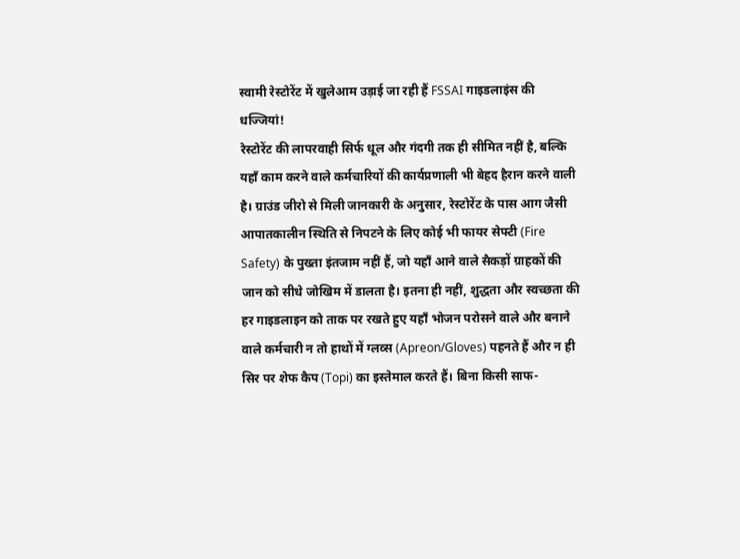स्वामी रेस्टोरेंट में खुलेआम उड़ाई जा रही हैं FSSAI गाइडलाइंस की धज्जियां!
रेस्टोरेंट की लापरवाही सिर्फ धूल और गंदगी तक ही सीमित नहीं है, बल्कि यहाँ काम करने वाले कर्मचारियों की कार्यप्रणाली भी बेहद हैरान करने वाली है। ग्राउंड जीरो से मिली जानकारी के अनुसार, रेस्टोरेंट के पास आग जैसी आपातकालीन स्थिति से निपटने के लिए कोई भी फायर सेफ्टी (Fire Safety) के पुख्ता इंतजाम नहीं हैं, जो यहाँ आने वाले सैकड़ों ग्राहकों की जान को सीधे जोखिम में डालता है। इतना ही नहीं, शुद्धता और स्वच्छता की हर गाइडलाइन को ताक पर रखते हुए यहाँ भोजन परोसने वाले और बनाने वाले कर्मचारी न तो हाथों में ग्लव्स (Apreon/Gloves) पहनते हैं और न ही सिर पर शेफ कैप (Topi) का इस्तेमाल करते हैं। बिना किसी साफ-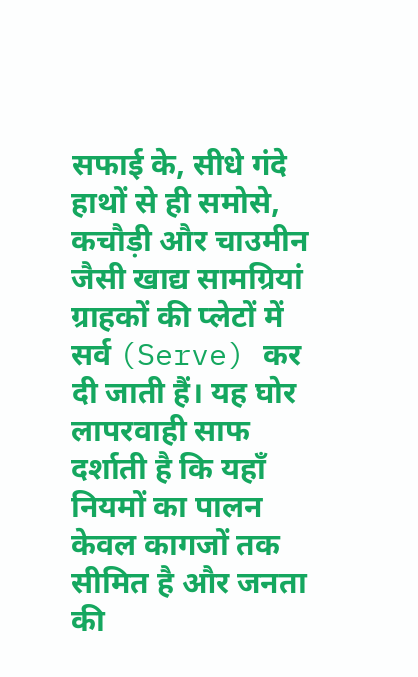सफाई के, सीधे गंदे हाथों से ही समोसे, कचौड़ी और चाउमीन जैसी खाद्य सामग्रियां ग्राहकों की प्लेटों में सर्व (Serve) कर दी जाती हैं। यह घोर लापरवाही साफ दर्शाती है कि यहाँ नियमों का पालन केवल कागजों तक सीमित है और जनता की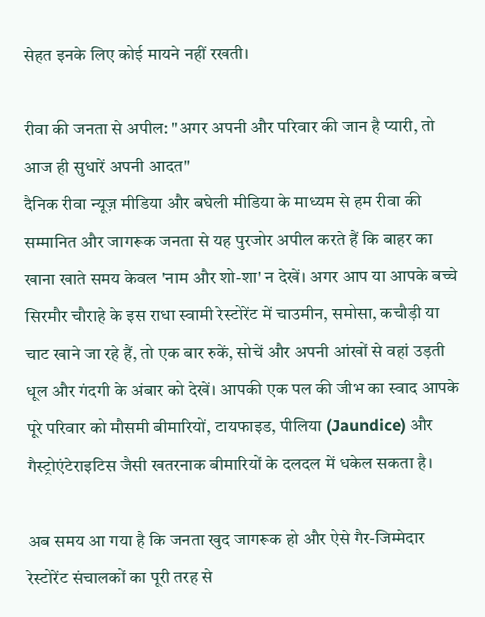सेहत इनके लिए कोई मायने नहीं रखती।

रीवा की जनता से अपील: "अगर अपनी और परिवार की जान है प्यारी, तो आज ही सुधारें अपनी आदत"
दैनिक रीवा न्यूज़ मीडिया और बघेली मीडिया के माध्यम से हम रीवा की सम्मानित और जागरूक जनता से यह पुरजोर अपील करते हैं कि बाहर का खाना खाते समय केवल 'नाम और शो-शा' न देखें। अगर आप या आपके बच्चे सिरमौर चौराहे के इस राधा स्वामी रेस्टोरेंट में चाउमीन, समोसा, कचौड़ी या चाट खाने जा रहे हैं, तो एक बार रुकें, सोचें और अपनी आंखों से वहां उड़ती धूल और गंदगी के अंबार को देखें। आपकी एक पल की जीभ का स्वाद आपके पूरे परिवार को मौसमी बीमारियों, टायफाइड, पीलिया (Jaundice) और गैस्ट्रोएंटेराइटिस जैसी खतरनाक बीमारियों के दलदल में धकेल सकता है।

अब समय आ गया है कि जनता खुद जागरूक हो और ऐसे गैर-जिम्मेदार रेस्टोरेंट संचालकों का पूरी तरह से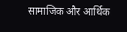सामाजिक और आर्थिक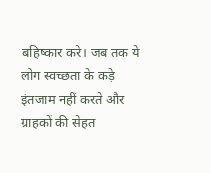बहिष्कार करे। जब तक ये लोग स्वच्छता के कड़े इंतजाम नहीं करते और ग्राहकों की सेहत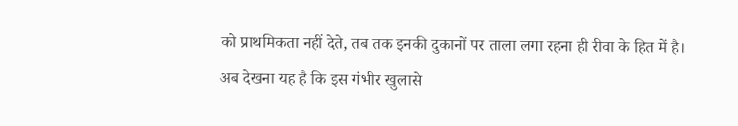को प्राथमिकता नहीं देते, तब तक इनकी दुकानों पर ताला लगा रहना ही रीवा के हित में है। अब देखना यह है कि इस गंभीर खुलासे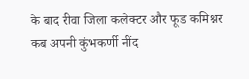के बाद रीवा जिला कलेक्टर और फूड कमिश्नर कब अपनी कुंभकर्णी नींद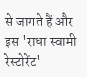से जागते हैं और इस 'राधा स्वामी रेस्टोरेंट'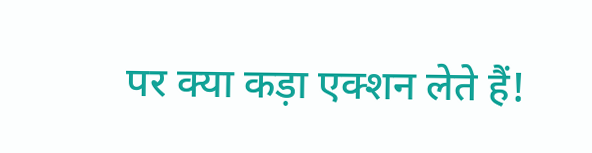पर क्या कड़ा एक्शन लेते हैं!